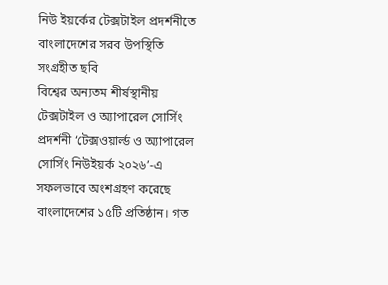নিউ ইয়র্কের টেক্সটাইল প্রদর্শনীতে বাংলাদেশের সরব উপস্থিতি
সংগ্রহীত ছবি
বিশ্বের অন্যতম শীর্ষস্থানীয় টেক্সটাইল ও অ্যাপারেল সোর্সিং প্রদর্শনী ‘টেক্সওয়ার্ল্ড ও অ্যাপারেল সোর্সিং নিউইয়র্ক ২০২৬’-এ সফলভাবে অংশগ্রহণ করেছে বাংলাদেশের ১৫টি প্রতিষ্ঠান। গত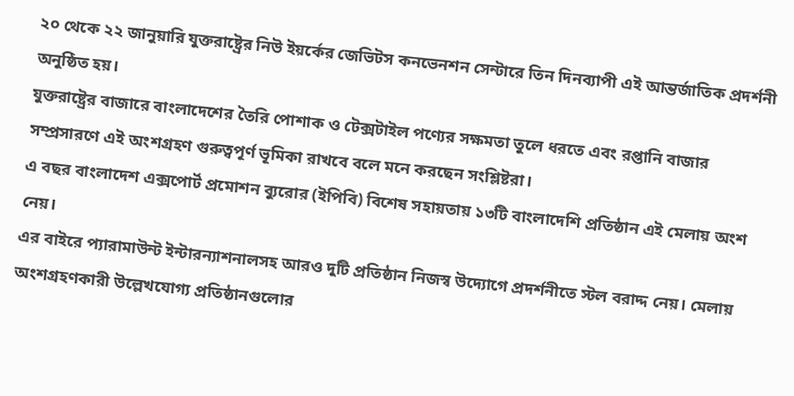২০ থেকে ২২ জানুয়ারি যুক্তরাষ্ট্রের নিউ ইয়র্কের জেভিটস কনভেনশন সেন্টারে তিন দিনব্যাপী এই আন্তর্জাতিক প্রদর্শনী অনুষ্ঠিত হয়।
যুক্তরাষ্ট্রের বাজারে বাংলাদেশের তৈরি পোশাক ও টেক্সটাইল পণ্যের সক্ষমতা তুলে ধরতে এবং রপ্তানি বাজার সম্প্রসারণে এই অংশগ্রহণ গুরুত্বপূর্ণ ভূমিকা রাখবে বলে মনে করছেন সংশ্লিষ্টরা।
এ বছর বাংলাদেশ এক্সপোর্ট প্রমোশন ব্যুরোর (ইপিবি) বিশেষ সহায়তায় ১৩টি বাংলাদেশি প্রতিষ্ঠান এই মেলায় অংশ নেয়।
এর বাইরে প্যারামাউন্ট ইন্টারন্যাশনালসহ আরও দুটি প্রতিষ্ঠান নিজস্ব উদ্যোগে প্রদর্শনীতে স্টল বরাদ্দ নেয়। মেলায় অংশগ্রহণকারী উল্লেখযোগ্য প্রতিষ্ঠানগুলোর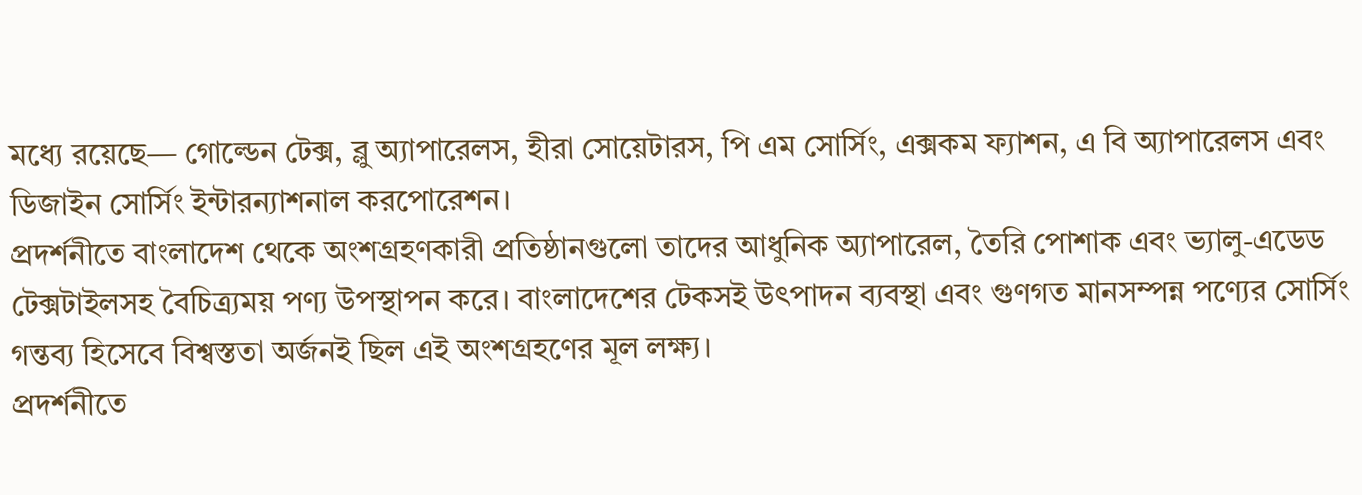মধ্যে রয়েছে— গোল্ডেন টেক্স, ব্লু অ্যাপারেলস, হীরা সোয়েটারস, পি এম সোর্সিং, এক্সকম ফ্যাশন, এ বি অ্যাপারেলস এবং ডিজাইন সোর্সিং ইন্টারন্যাশনাল করপোরেশন।
প্রদর্শনীতে বাংলাদেশ থেকে অংশগ্রহণকারী প্রতিষ্ঠানগুলো তাদের আধুনিক অ্যাপারেল, তৈরি পোশাক এবং ভ্যালু-এডেড টেক্সটাইলসহ বৈচিত্র্যময় পণ্য উপস্থাপন করে। বাংলাদেশের টেকসই উৎপাদন ব্যবস্থা এবং গুণগত মানসম্পন্ন পণ্যের সোর্সিং গন্তব্য হিসেবে বিশ্বস্ততা অর্জনই ছিল এই অংশগ্রহণের মূল লক্ষ্য।
প্রদর্শনীতে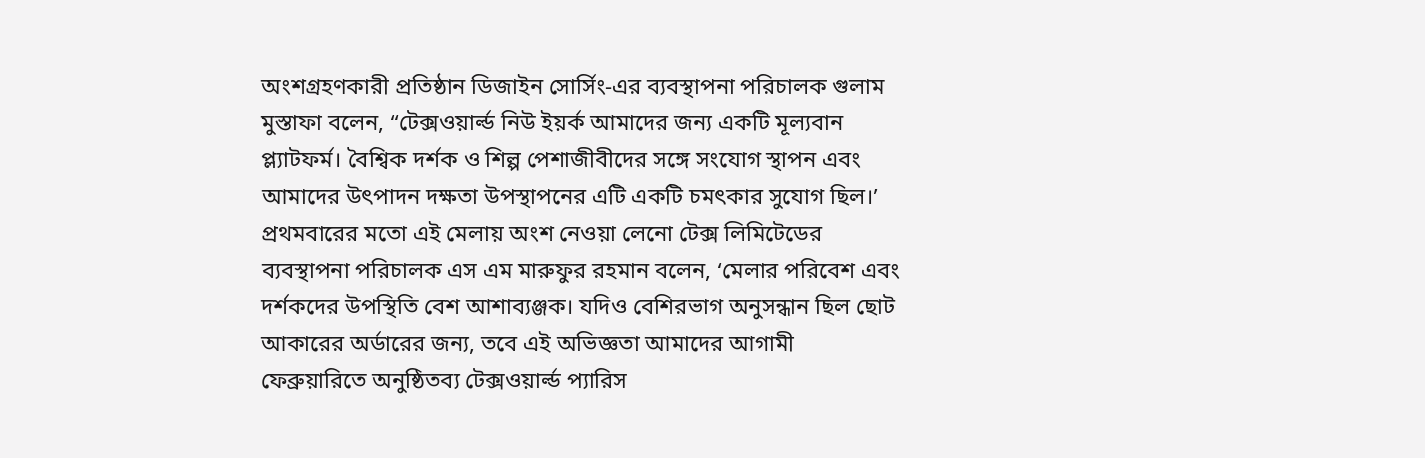অংশগ্রহণকারী প্রতিষ্ঠান ডিজাইন সোর্সিং-এর ব্যবস্থাপনা পরিচালক গুলাম মুস্তাফা বলেন, “টেক্সওয়ার্ল্ড নিউ ইয়র্ক আমাদের জন্য একটি মূল্যবান প্ল্যাটফর্ম। বৈশ্বিক দর্শক ও শিল্প পেশাজীবীদের সঙ্গে সংযোগ স্থাপন এবং আমাদের উৎপাদন দক্ষতা উপস্থাপনের এটি একটি চমৎকার সুযোগ ছিল।’
প্রথমবারের মতো এই মেলায় অংশ নেওয়া লেনো টেক্স লিমিটেডের ব্যবস্থাপনা পরিচালক এস এম মারুফুর রহমান বলেন, ‘মেলার পরিবেশ এবং দর্শকদের উপস্থিতি বেশ আশাব্যঞ্জক। যদিও বেশিরভাগ অনুসন্ধান ছিল ছোট আকারের অর্ডারের জন্য, তবে এই অভিজ্ঞতা আমাদের আগামী ফেব্রুয়ারিতে অনুষ্ঠিতব্য টেক্সওয়ার্ল্ড প্যারিস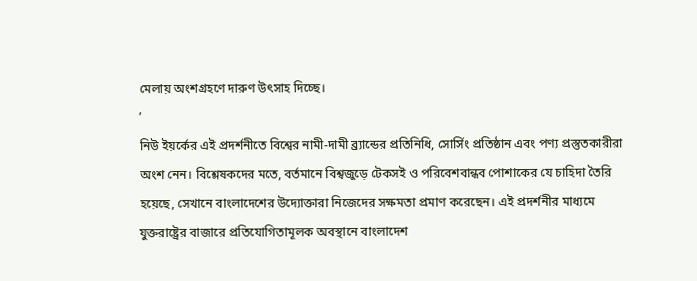মেলায় অংশগ্রহণে দারুণ উৎসাহ দিচ্ছে।
’
নিউ ইয়র্কের এই প্রদর্শনীতে বিশ্বের নামী-দামী ব্র্যান্ডের প্রতিনিধি, সোর্সিং প্রতিষ্ঠান এবং পণ্য প্রস্তুতকারীরা অংশ নেন। বিশ্লেষকদের মতে, বর্তমানে বিশ্বজুড়ে টেকসই ও পরিবেশবান্ধব পোশাকের যে চাহিদা তৈরি হয়েছে, সেখানে বাংলাদেশের উদ্যোক্তারা নিজেদের সক্ষমতা প্রমাণ করেছেন। এই প্রদর্শনীর মাধ্যমে যুক্তরাষ্ট্রের বাজারে প্রতিযোগিতামূলক অবস্থানে বাংলাদেশ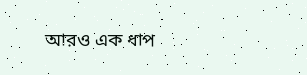আরও এক ধাপ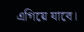এগিয়ে যাবে।